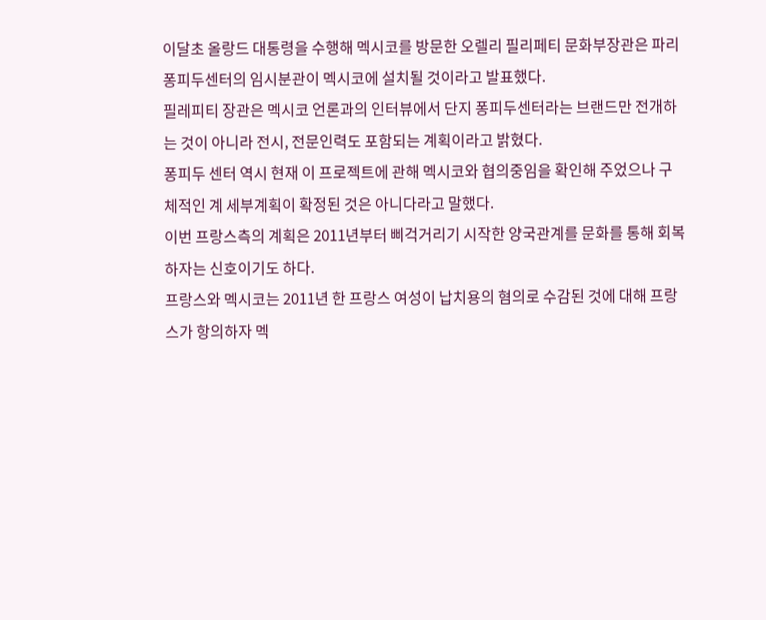이달초 올랑드 대통령을 수행해 멕시코를 방문한 오렐리 필리페티 문화부장관은 파리 퐁피두센터의 임시분관이 멕시코에 설치될 것이라고 발표했다.
필레피티 장관은 멕시코 언론과의 인터뷰에서 단지 퐁피두센터라는 브랜드만 전개하는 것이 아니라 전시, 전문인력도 포함되는 계획이라고 밝혔다.
퐁피두 센터 역시 현재 이 프로젝트에 관해 멕시코와 협의중임을 확인해 주었으나 구체적인 계 세부계획이 확정된 것은 아니다라고 말했다.
이번 프랑스측의 계획은 2011년부터 삐걱거리기 시작한 양국관계를 문화를 통해 회복하자는 신호이기도 하다.
프랑스와 멕시코는 2011년 한 프랑스 여성이 납치용의 혐의로 수감된 것에 대해 프랑스가 항의하자 멕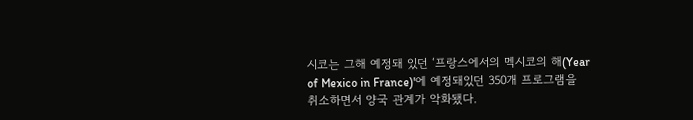시코는 그해 예정돼 있던 ‘프랑스에서의 멕시코의 해(Year of Mexico in France)'에 예정돼있던 350개 프로그램을 취소하면서 양국 관계가 악화됐다.